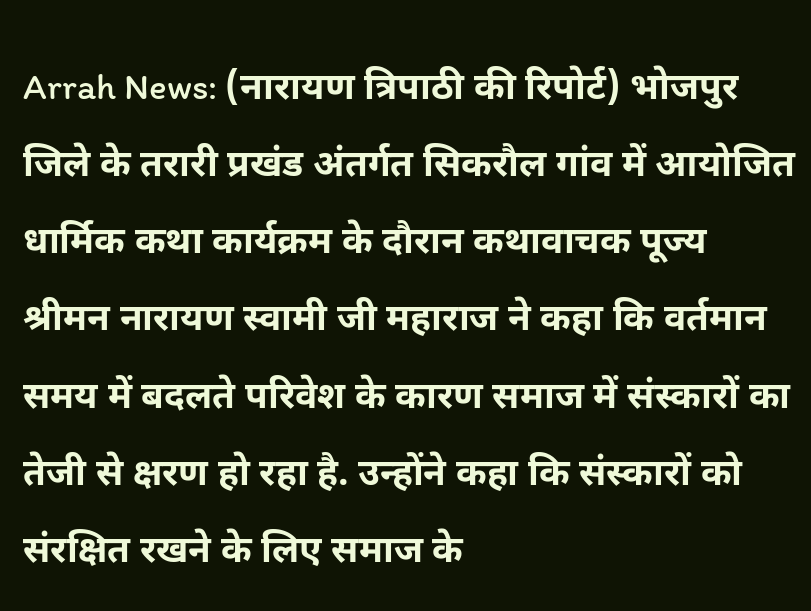Arrah News: (नारायण त्रिपाठी की रिपोर्ट) भोजपुर जिले के तरारी प्रखंड अंतर्गत सिकरौल गांव में आयोजित धार्मिक कथा कार्यक्रम के दौरान कथावाचक पूज्य श्रीमन नारायण स्वामी जी महाराज ने कहा कि वर्तमान समय में बदलते परिवेश के कारण समाज में संस्कारों का तेजी से क्षरण हो रहा है. उन्होंने कहा कि संस्कारों को संरक्षित रखने के लिए समाज के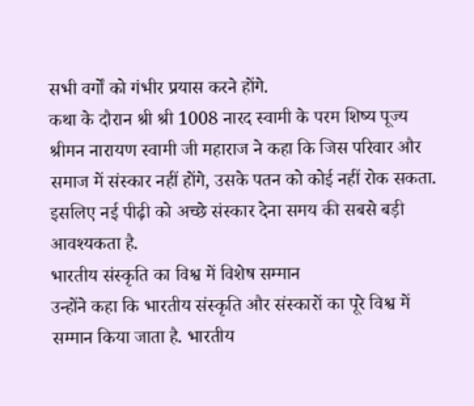सभी वर्गों को गंभीर प्रयास करने होंगे.
कथा के दौरान श्री श्री 1008 नारद स्वामी के परम शिष्य पूज्य श्रीमन नारायण स्वामी जी महाराज ने कहा कि जिस परिवार और समाज में संस्कार नहीं होंगे, उसके पतन को कोई नहीं रोक सकता. इसलिए नई पीढ़ी को अच्छे संस्कार देना समय की सबसे बड़ी आवश्यकता है.
भारतीय संस्कृति का विश्व में विशेष सम्मान
उन्होंने कहा कि भारतीय संस्कृति और संस्कारों का पूरे विश्व में सम्मान किया जाता है. भारतीय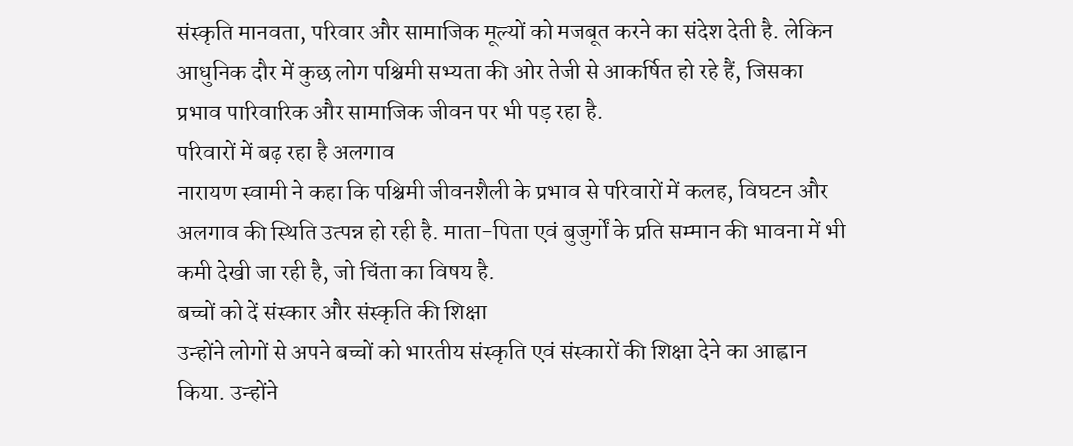संस्कृति मानवता, परिवार और सामाजिक मूल्यों को मजबूत करने का संदेश देती है. लेकिन आधुनिक दौर में कुछ लोग पश्चिमी सभ्यता की ओर तेजी से आकर्षित हो रहे हैं, जिसका प्रभाव पारिवारिक और सामाजिक जीवन पर भी पड़ रहा है.
परिवारों में बढ़ रहा है अलगाव
नारायण स्वामी ने कहा कि पश्चिमी जीवनशैली के प्रभाव से परिवारों में कलह, विघटन और अलगाव की स्थिति उत्पन्न हो रही है. माता-पिता एवं बुजुर्गों के प्रति सम्मान की भावना में भी कमी देखी जा रही है, जो चिंता का विषय है.
बच्चों को दें संस्कार और संस्कृति की शिक्षा
उन्होंने लोगों से अपने बच्चों को भारतीय संस्कृति एवं संस्कारों की शिक्षा देने का आह्वान किया. उन्होंने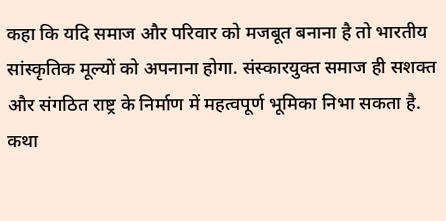कहा कि यदि समाज और परिवार को मजबूत बनाना है तो भारतीय सांस्कृतिक मूल्यों को अपनाना होगा. संस्कारयुक्त समाज ही सशक्त और संगठित राष्ट्र के निर्माण में महत्वपूर्ण भूमिका निभा सकता है. कथा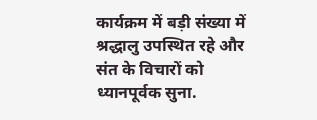कार्यक्रम में बड़ी संख्या में श्रद्धालु उपस्थित रहे और संत के विचारों को ध्यानपूर्वक सुना.